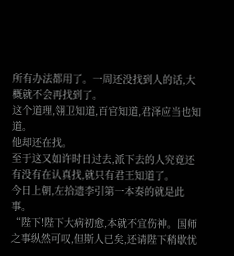所有办法都用了。一周还没找到人的话,大概就不会再找到了。
这个道理,翎卫知道,百官知道,君泽应当也知道。
他却还在找。
至于这又如许时日过去,派下去的人究竟还有没有在认真找,就只有君王知道了。
今日上朝,左拾遗李引第一本奏的就是此事。
“陛下!陛下大病初愈,本就不宜伤神。国师之事纵然可叹,但斯人已矣,还请陛下稍歇忧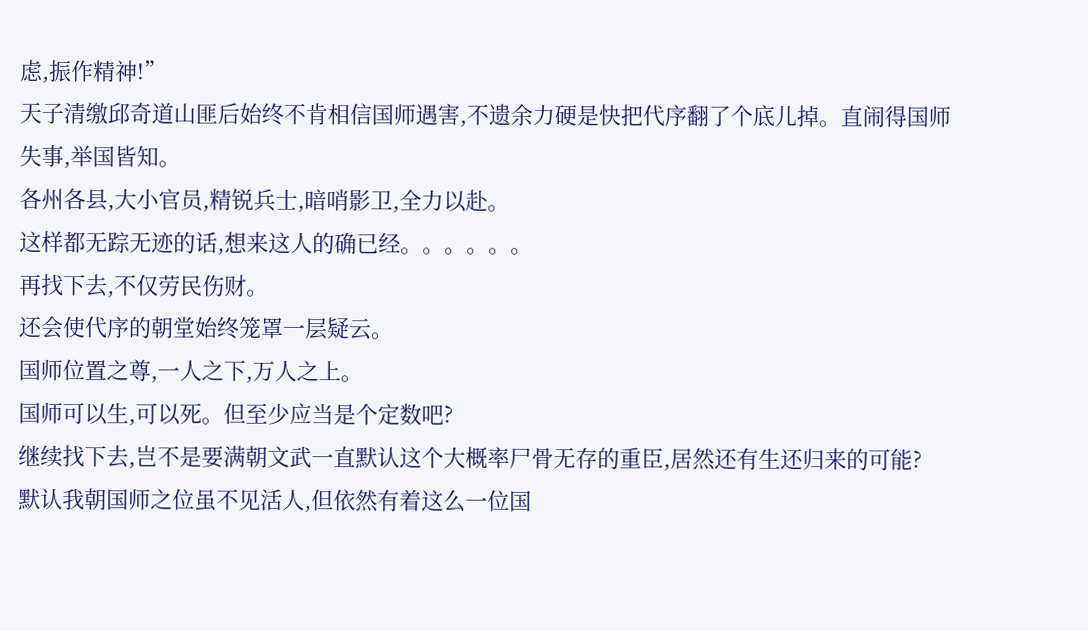虑,振作精神!”
天子清缴邱奇道山匪后始终不肯相信国师遇害,不遗余力硬是快把代序翻了个底儿掉。直闹得国师失事,举国皆知。
各州各县,大小官员,精锐兵士,暗哨影卫,全力以赴。
这样都无踪无迹的话,想来这人的确已经。。。。。。
再找下去,不仅劳民伤财。
还会使代序的朝堂始终笼罩一层疑云。
国师位置之尊,一人之下,万人之上。
国师可以生,可以死。但至少应当是个定数吧?
继续找下去,岂不是要满朝文武一直默认这个大概率尸骨无存的重臣,居然还有生还归来的可能?
默认我朝国师之位虽不见活人,但依然有着这么一位国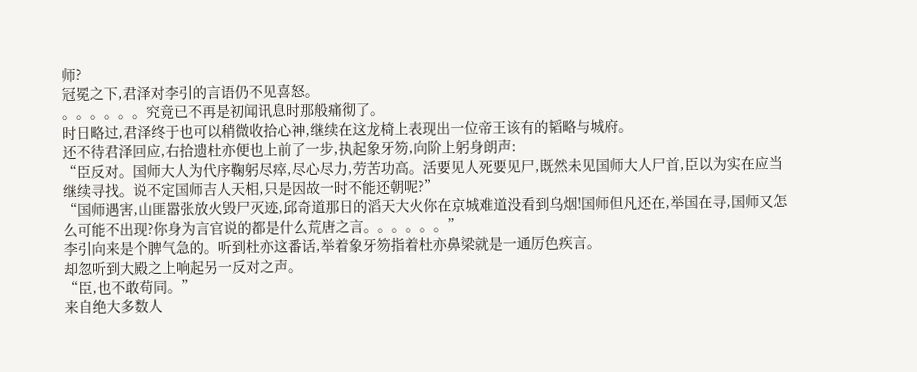师?
冠冕之下,君泽对李引的言语仍不见喜怒。
。。。。。。究竟已不再是初闻讯息时那般痛彻了。
时日略过,君泽终于也可以稍微收拾心神,继续在这龙椅上表现出一位帝王该有的韬略与城府。
还不待君泽回应,右拾遗杜亦便也上前了一步,执起象牙笏,向阶上躬身朗声:
“臣反对。国师大人为代序鞠躬尽瘁,尽心尽力,劳苦功高。活要见人死要见尸,既然未见国师大人尸首,臣以为实在应当继续寻找。说不定国师吉人天相,只是因故一时不能还朝呢?”
“国师遇害,山匪嚣张放火毁尸灭迹,邱奇道那日的滔天大火你在京城难道没看到乌烟!国师但凡还在,举国在寻,国师又怎么可能不出现?你身为言官说的都是什么荒唐之言。。。。。。”
李引向来是个脾气急的。听到杜亦这番话,举着象牙笏指着杜亦鼻梁就是一通厉色疾言。
却忽听到大殿之上响起另一反对之声。
“臣,也不敢苟同。”
来自绝大多数人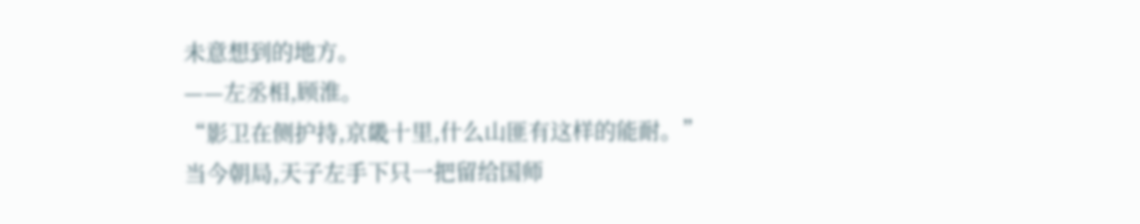未意想到的地方。
——左丞相,顾淮。
“影卫在侧护持,京畿十里,什么山匪有这样的能耐。”
当今朝局,天子左手下只一把留给国师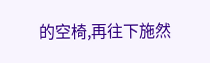的空椅,再往下施然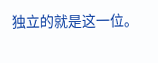独立的就是这一位。